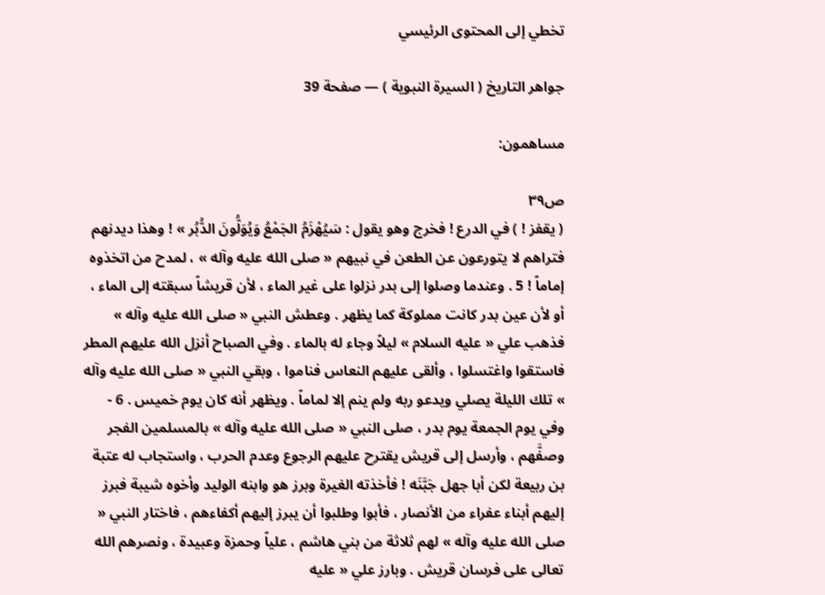تخطي إلى المحتوى الرئيسي

جواهر التاريخ ( السيرة النبوية ) — صفحة 39

مساهمون:

ص٣٩
( يقفز ! ) في الدرع ! فخرج وهو يقول : سَيُهْزَمُ الجَمْعُ وَيُوَلُّونَ الدُّبُر » ! وهذا ديدنهم فتراهم لا يتورعون عن الطعن في نبيهم « صلى الله عليه وآله » ، لمدح من اتخذوه إماماً ! 5 . وعندما وصلوا إلى بدر نزلوا على غير الماء ، لأن قريشاً سبقته إلى الماء ، أو لأن عين بدر كانت مملوكة كما يظهر . وعطش النبي « صلى الله عليه وآله » فذهب علي « عليه السلام » ليلاً وجاء له بالماء . وفي الصباح أنزل الله عليهم المطر فاستقوا واغتسلوا ، وألقى عليهم النعاس فناموا ، وبقي النبي « صلى الله عليه وآله » تلك الليلة يصلي ويدعو ربه ولم ينم إلا لماماً . ويظهر أنه كان يوم خميس . 6 - وفي يوم الجمعة يوم بدر ، صلى النبي « صلى الله عليه وآله » بالمسلمين الفجر وصفَّهم ، وأرسل إلى قريش يقترح عليهم الرجوع وعدم الحرب ، واستجاب له عتبة بن ربيعة لكن أبا جهل جَبَّنَه ! فأخذته الغيرة وبرز هو وابنه الوليد وأخوه شيبة فبرز إليهم أبناء عفراء من الأنصار ، فأبوا وطلبوا أن يبرز إليهم أكفاءهم ، فاختار النبي « صلى الله عليه وآله » لهم ثلاثة من بني هاشم ، علياً وحمزة وعبيدة ، ونصرهم الله تعالى على فرسان قريش . وبارز علي « عليه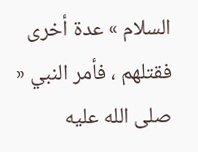السلام » عدة أخرى فقتلهم ، فأمر النبي « صلى الله عليه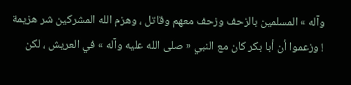وآله » المسلمين بالزحف وزحف معهم وقاتل ، وهزم الله المشركين شر هزيمة ! وزعموا أن أبا بكر كان مع النبي « صلى الله عليه وآله » في العريش ، لكن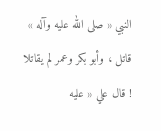النبي « صلى الله عليه وآله » قاتل ، وأبو بكر وعمر لم يقاتلا ! قال علي « عليه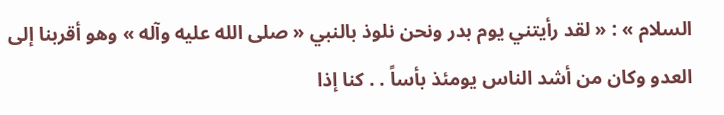السلام » : « لقد رأيتني يوم بدر ونحن نلوذ بالنبي « صلى الله عليه وآله » وهو أقربنا إلى العدو وكان من أشد الناس يومئذ بأساً . . كنا إذا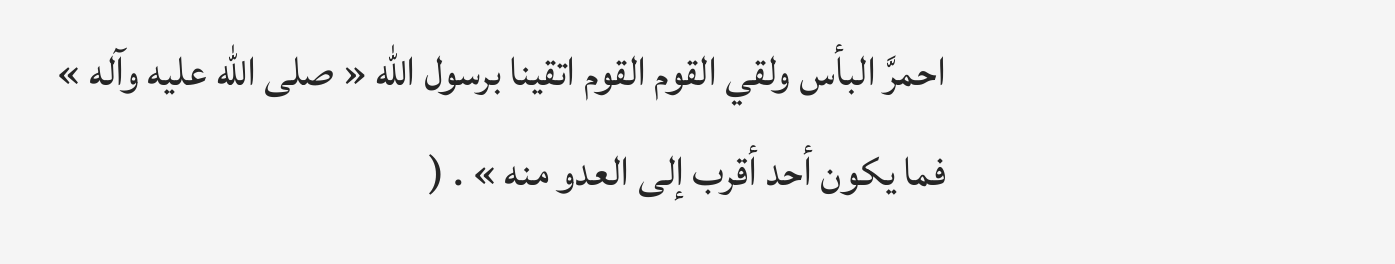احمرَّ البأس ولقي القوم القوم اتقينا برسول الله « صلى الله عليه وآله » فما يكون أحد أقرب إلى العدو منه » . (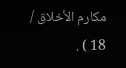مكارم الأخلاق / 18 ) .